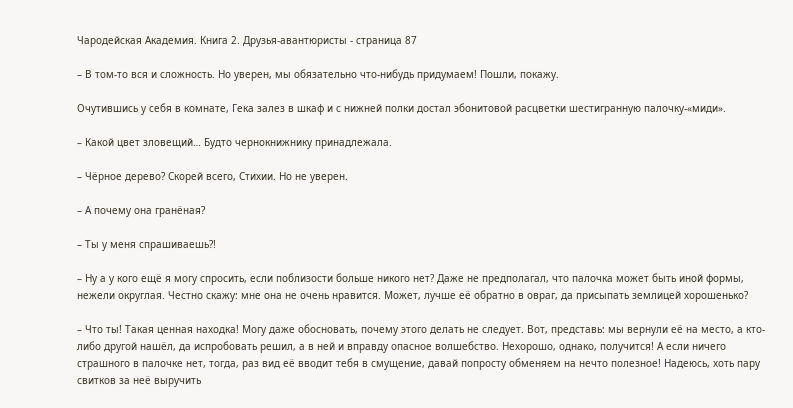Чародейская Академия. Книга 2. Друзья-авантюристы - страница 87

– В том-то вся и сложность. Но уверен, мы обязательно что-нибудь придумаем! Пошли, покажу.

Очутившись у себя в комнате, Гека залез в шкаф и с нижней полки достал эбонитовой расцветки шестигранную палочку-«миди».

– Какой цвет зловещий… Будто чернокнижнику принадлежала.

– Чёрное дерево? Скорей всего, Стихии. Но не уверен.

– А почему она гранёная?

– Ты у меня спрашиваешь?!

– Ну а у кого ещё я могу спросить, если поблизости больше никого нет? Даже не предполагал, что палочка может быть иной формы, нежели округлая. Честно скажу: мне она не очень нравится. Может, лучше её обратно в овраг, да присыпать землицей хорошенько?

– Что ты! Такая ценная находка! Могу даже обосновать, почему этого делать не следует. Вот, представь: мы вернули её на место, а кто-либо другой нашёл, да испробовать решил, а в ней и вправду опасное волшебство. Нехорошо, однако, получится! А если ничего страшного в палочке нет, тогда, раз вид её вводит тебя в смущение, давай попросту обменяем на нечто полезное! Надеюсь, хоть пару свитков за неё выручить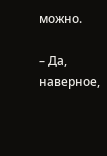можно.

– Да, наверное,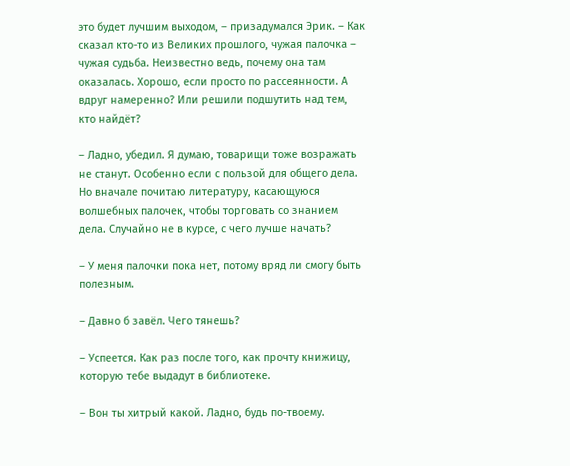это будет лучшим выходом, – призадумался Эрик. – Как сказал кто-то из Великих прошлого, чужая палочка – чужая судьба. Неизвестно ведь, почему она там оказалась. Хорошо, если просто по рассеянности. А вдруг намеренно? Или решили подшутить над тем, кто найдёт?

– Ладно, убедил. Я думаю, товарищи тоже возражать не станут. Особенно если с пользой для общего дела. Но вначале почитаю литературу, касающуюся волшебных палочек, чтобы торговать со знанием дела. Случайно не в курсе, с чего лучше начать?

– У меня палочки пока нет, потому вряд ли смогу быть полезным.

– Давно б завёл. Чего тянешь?

– Успеется. Как раз после того, как прочту книжицу, которую тебе выдадут в библиотеке.

– Вон ты хитрый какой. Ладно, будь по-твоему.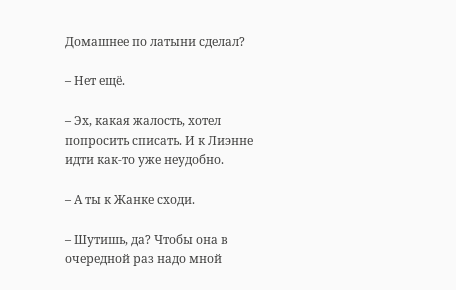Домашнее по латыни сделал?

– Нет ещё.

– Эх, какая жалость, хотел попросить списать. И к Лиэнне идти как-то уже неудобно.

– А ты к Жанке сходи.

– Шутишь, да? Чтобы она в очередной раз надо мной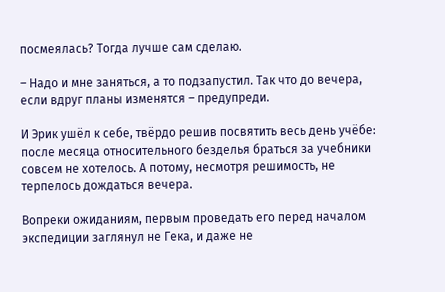посмеялась? Тогда лучше сам сделаю.

– Надо и мне заняться, а то подзапустил. Так что до вечера, если вдруг планы изменятся – предупреди.

И Эрик ушёл к себе, твёрдо решив посвятить весь день учёбе: после месяца относительного безделья браться за учебники совсем не хотелось. А потому, несмотря решимость, не терпелось дождаться вечера.

Вопреки ожиданиям, первым проведать его перед началом экспедиции заглянул не Гека, и даже не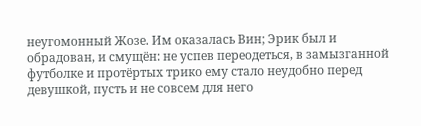неугомонный Жозе. Им оказалась Вин; Эрик был и обрадован, и смущён: не успев переодеться, в замызганной футболке и протёртых трико ему стало неудобно перед девушкой, пусть и не совсем для него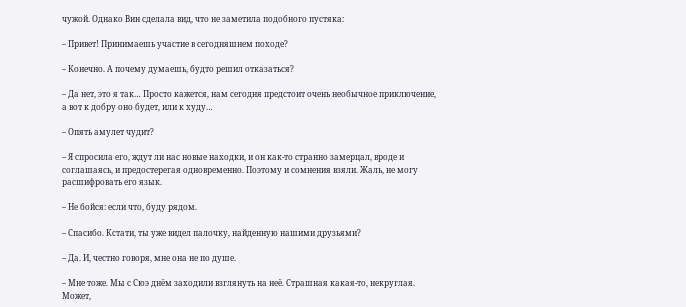чужой. Однако Вин сделала вид, что не заметила подобного пустяка:

– Привет! Принимаешь участие в сегодняшнем походе?

– Конечно. А почему думаешь, будто решил отказаться?

– Да нет, это я так… Просто кажется, нам сегодня предстоит очень необычное приключение, а вот к добру оно будет, или к худу…

– Опять амулет чудит?

– Я спросила его, ждут ли нас новые находки, и он как-то странно замерцал, вроде и соглашаясь, и предостерегая одновременно. Поэтому и сомнения взяли. Жаль, не могу расшифровать его язык.

– Не бойся: если что, буду рядом.

– Спасибо. Кстати, ты уже видел палочку, найденную нашими друзьями?

– Да. И, честно говоря, мне она не по душе.

– Мне тоже. Мы с Сюэ днём заходили взглянуть на неё. Страшная какая-то, некруглая. Может,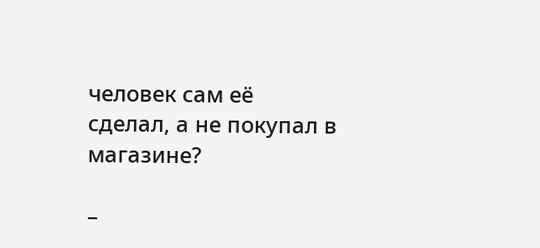человек сам её сделал, а не покупал в магазине?

–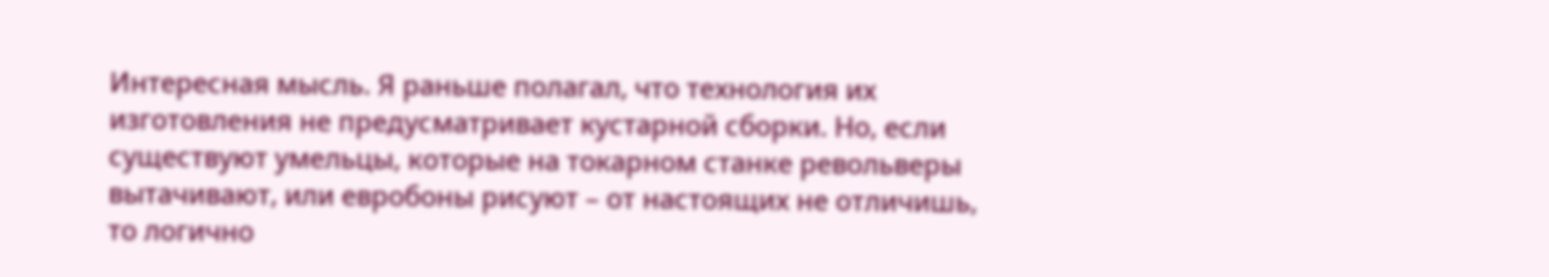Интересная мысль. Я раньше полагал, что технология их изготовления не предусматривает кустарной сборки. Но, если существуют умельцы, которые на токарном станке револьверы вытачивают, или евробоны рисуют – от настоящих не отличишь, то логично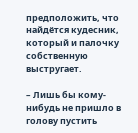предположить, что найдётся кудесник, который и палочку собственную выстругает.

– Лишь бы кому-нибудь не пришло в голову пустить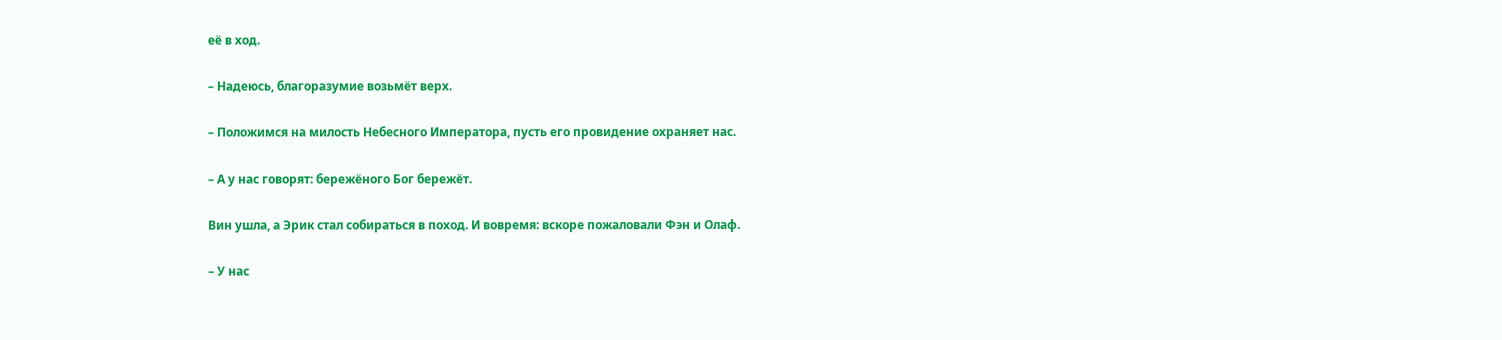её в ход.

– Надеюсь, благоразумие возьмёт верх.

– Положимся на милость Небесного Императора, пусть его провидение охраняет нас.

– А у нас говорят: бережёного Бог бережёт.

Вин ушла, а Эрик стал собираться в поход. И вовремя: вскоре пожаловали Фэн и Олаф.

– У нас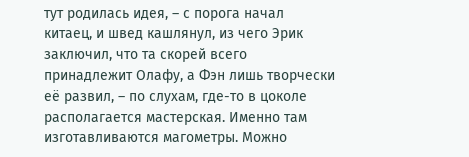тут родилась идея, – с порога начал китаец, и швед кашлянул, из чего Эрик заключил, что та скорей всего принадлежит Олафу, а Фэн лишь творчески её развил, – по слухам, где-то в цоколе располагается мастерская. Именно там изготавливаются магометры. Можно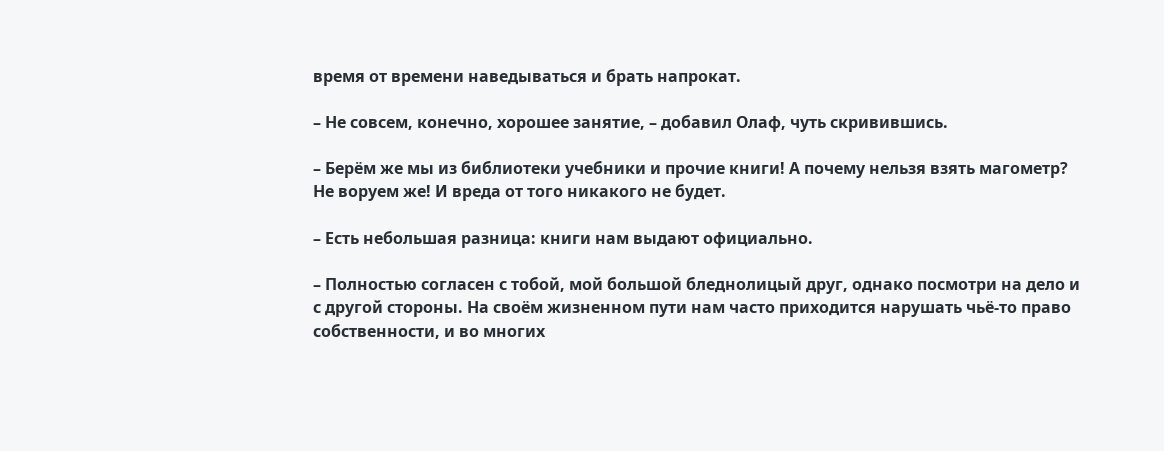время от времени наведываться и брать напрокат.

– Не совсем, конечно, хорошее занятие, – добавил Олаф, чуть скривившись.

– Берём же мы из библиотеки учебники и прочие книги! А почему нельзя взять магометр? Не воруем же! И вреда от того никакого не будет.

– Есть небольшая разница: книги нам выдают официально.

– Полностью согласен с тобой, мой большой бледнолицый друг, однако посмотри на дело и с другой стороны. На своём жизненном пути нам часто приходится нарушать чьё-то право собственности, и во многих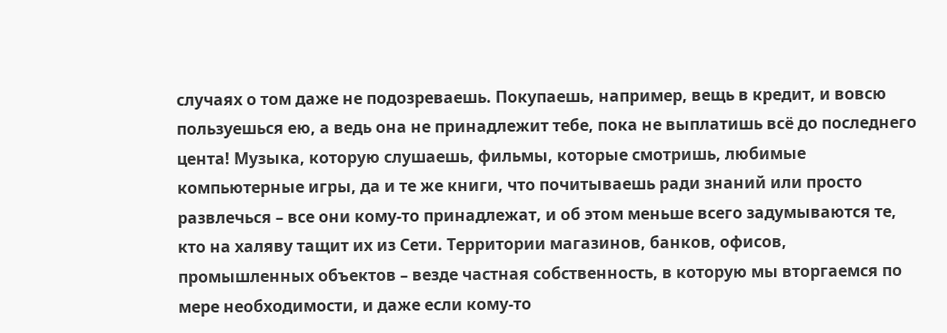случаях о том даже не подозреваешь. Покупаешь, например, вещь в кредит, и вовсю пользуешься ею, а ведь она не принадлежит тебе, пока не выплатишь всё до последнего цента! Музыка, которую слушаешь, фильмы, которые смотришь, любимые компьютерные игры, да и те же книги, что почитываешь ради знаний или просто развлечься – все они кому-то принадлежат, и об этом меньше всего задумываются те, кто на халяву тащит их из Сети. Территории магазинов, банков, офисов, промышленных объектов – везде частная собственность, в которую мы вторгаемся по мере необходимости, и даже если кому-то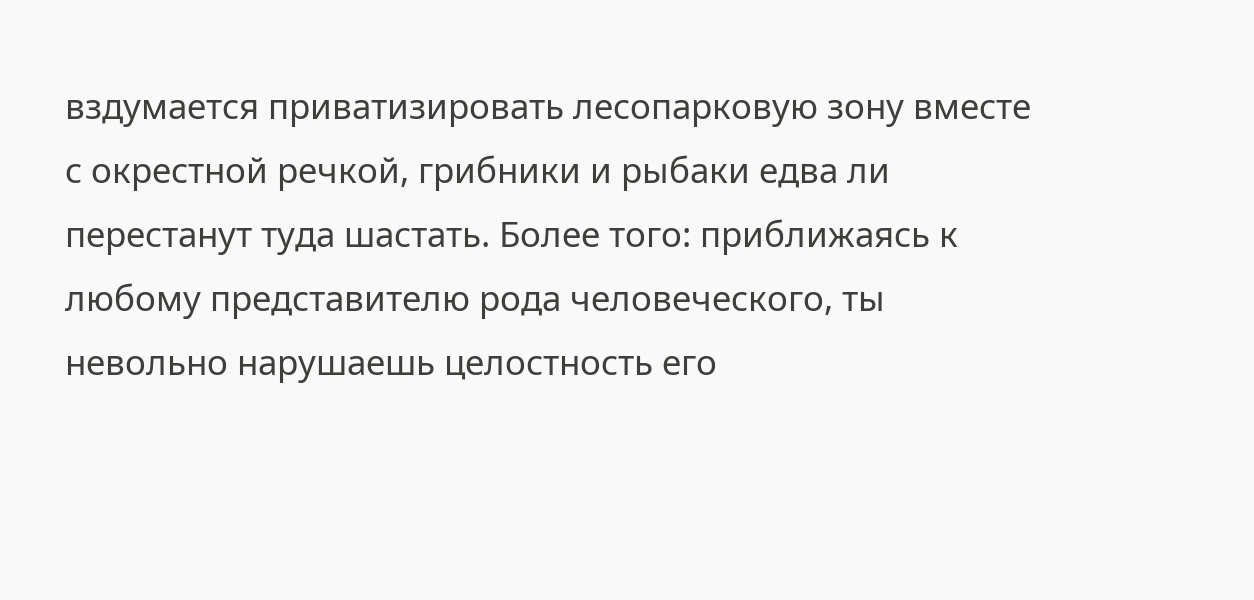вздумается приватизировать лесопарковую зону вместе с окрестной речкой, грибники и рыбаки едва ли перестанут туда шастать. Более того: приближаясь к любому представителю рода человеческого, ты невольно нарушаешь целостность его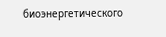биоэнергетического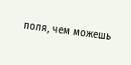поля, чем можешь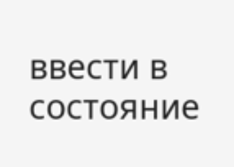ввести в состояние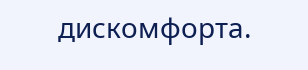дискомфорта.